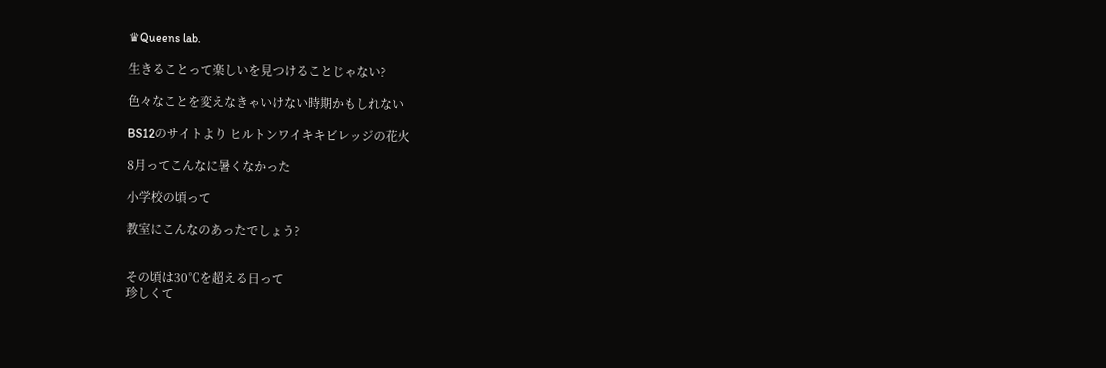♛Queens lab.

生きることって楽しいを見つけることじゃない?

色々なことを変えなきゃいけない時期かもしれない

BS12のサイトより ヒルトンワイキキビレッジの花火

8月ってこんなに暑くなかった

小学校の頃って

教室にこんなのあったでしょう?


その頃は30℃を超える日って
珍しくて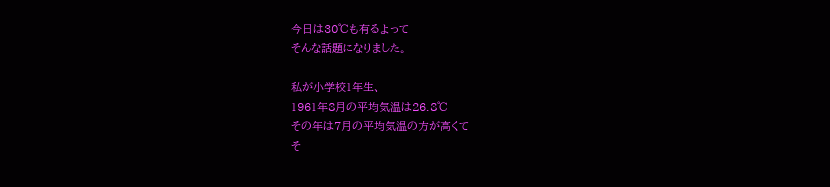今日は30℃も有るよって
そんな話題になりました。

私が小学校1年生、
1961年8月の平均気温は26.8℃
その年は7月の平均気温の方が高くて
そ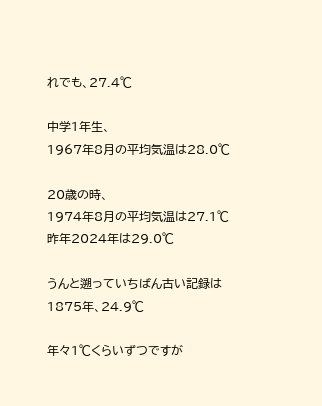れでも、27.4℃

中学1年生、
1967年8月の平均気温は28.0℃

20歳の時、
1974年8月の平均気温は27.1℃
昨年2024年は29.0℃

うんと遡っていちばん古い記録は
1875年、24.9℃

年々1℃くらいずつですが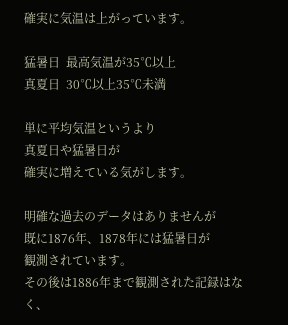確実に気温は上がっています。

猛暑日  最高気温が35℃以上
真夏日  30℃以上35℃未満

単に平均気温というより
真夏日や猛暑日が
確実に増えている気がします。

明確な過去のデータはありませんが
既に1876年、1878年には猛暑日が
観測されています。
その後は1886年まで観測された記録はなく、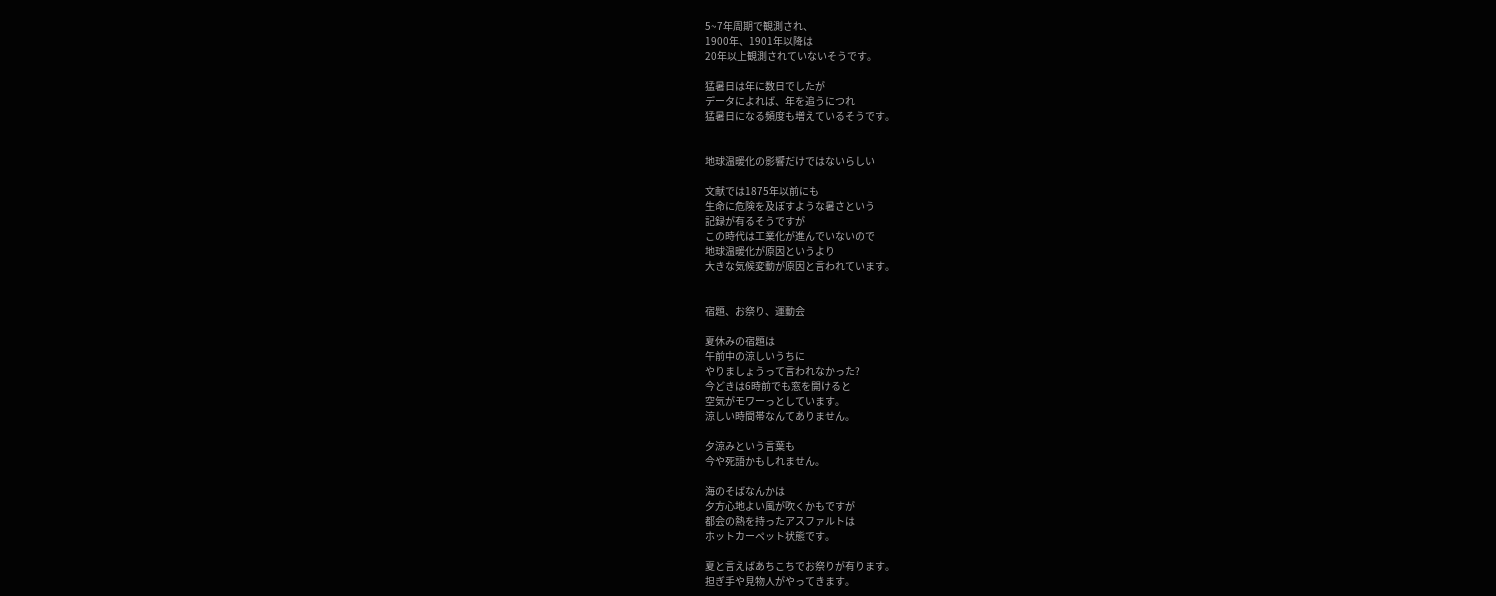5~7年周期で観測され、
1900年、1901年以降は
20年以上観測されていないそうです。

猛暑日は年に数日でしたが
データによれば、年を追うにつれ
猛暑日になる頻度も増えているそうです。


地球温暖化の影響だけではないらしい

文献では1875年以前にも
生命に危険を及ぼすような暑さという
記録が有るそうですが
この時代は工業化が進んでいないので
地球温暖化が原因というより
大きな気候変動が原因と言われています。


宿題、お祭り、運動会

夏休みの宿題は
午前中の涼しいうちに
やりましょうって言われなかった?
今どきは6時前でも窓を開けると
空気がモワーっとしています。
涼しい時間帯なんてありません。

夕涼みという言葉も
今や死語かもしれません。

海のそばなんかは
夕方心地よい風が吹くかもですが
都会の熱を持ったアスファルトは
ホットカーペット状態です。

夏と言えばあちこちでお祭りが有ります。
担ぎ手や見物人がやってきます。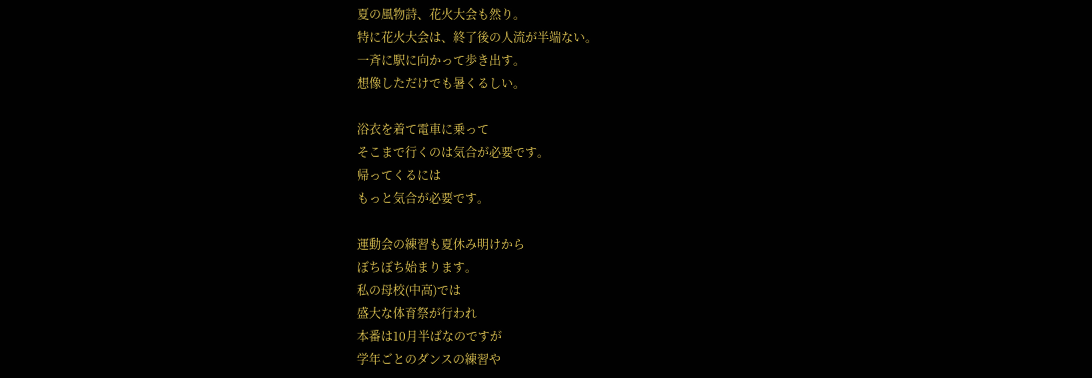夏の風物詩、花火大会も然り。
特に花火大会は、終了後の人流が半端ない。
一斉に駅に向かって歩き出す。
想像しただけでも暑くるしい。

浴衣を着て電車に乗って
そこまで行くのは気合が必要です。
帰ってくるには
もっと気合が必要です。

運動会の練習も夏休み明けから
ぼちぼち始まります。
私の母校(中高)では
盛大な体育祭が行われ
本番は10月半ばなのですが
学年ごとのダンスの練習や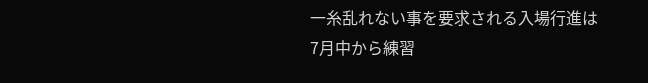一糸乱れない事を要求される入場行進は
7月中から練習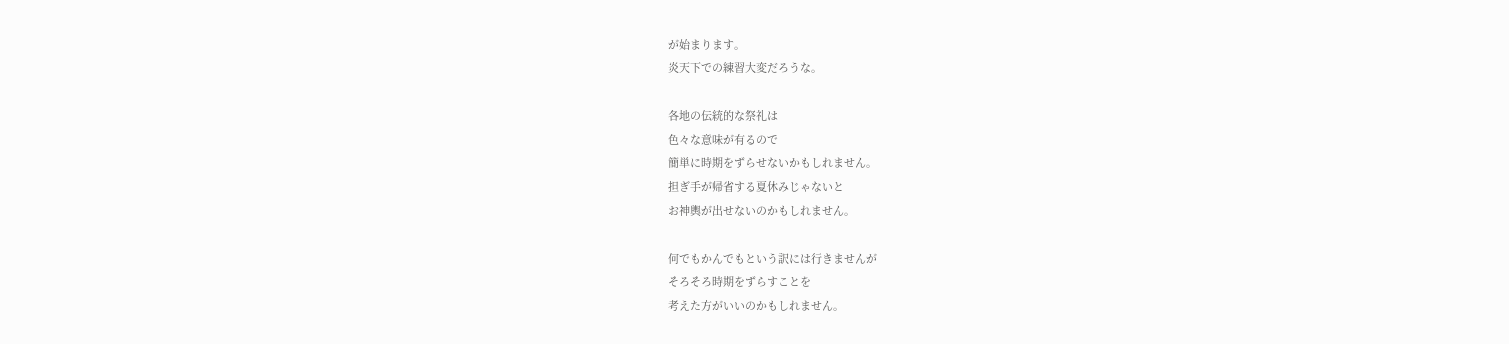が始まります。
炎天下での練習大変だろうな。

各地の伝統的な祭礼は
色々な意味が有るので
簡単に時期をずらせないかもしれません。
担ぎ手が帰省する夏休みじゃないと
お神輿が出せないのかもしれません。

何でもかんでもという訳には行きませんが
そろそろ時期をずらすことを
考えた方がいいのかもしれません。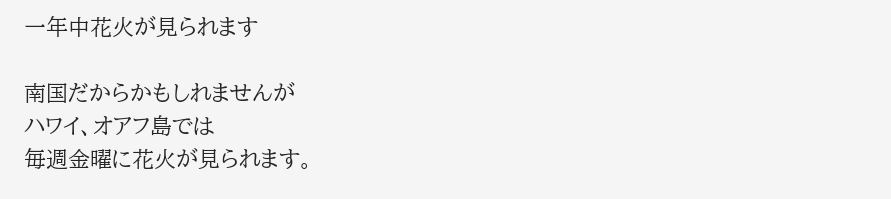一年中花火が見られます

南国だからかもしれませんが
ハワイ、オアフ島では
毎週金曜に花火が見られます。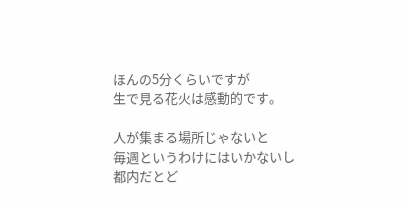ほんの5分くらいですが
生で見る花火は感動的です。

人が集まる場所じゃないと
毎週というわけにはいかないし
都内だとど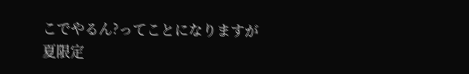こでやるん?ってことになりますが
夏限定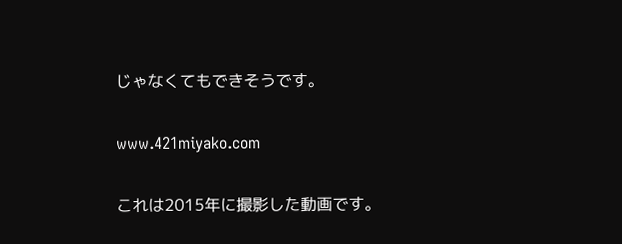じゃなくてもできそうです。

www.421miyako.com

これは2015年に撮影した動画です。